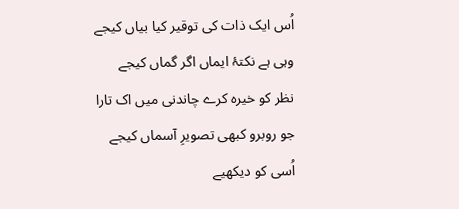اُس ایک ذات کی توقیر کیا بیاں کیجے
وہی ہے نکتۂ ایماں اگر گماں کیجے
نظر کو خیرہ کرے چاندنی میں اک تارا
جو روبرو کبھی تصویرِ آسماں کیجے
اُسی کو دیکھیے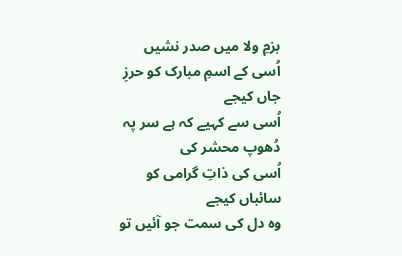بزمِ ولا میں صدر نشیں
اُسی کے اسمِ مبارک کو حرزِ جاں کیجے
اُسی سے کہیے کہ ہے سر پہ دُھوپ محشر کی
اُسی کی ذاتِ گرامی کو سائباں کیجے
وہ دل کی سمت جو آئیں تو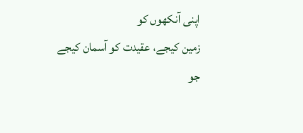اپنی آنکھوں کو
زمین کیجے، عقیدت کو آسمان کیجے
جو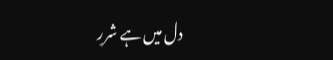دل میں ہے شررِ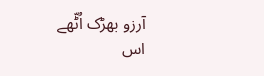آرزو بھڑک اُٹّھے
اس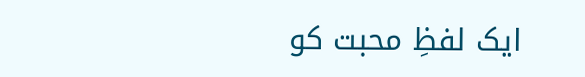ایک لفظِ محبت کو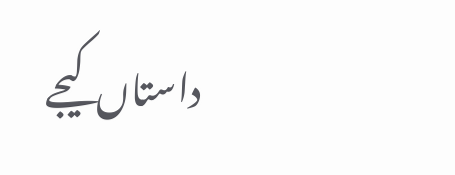داستاں کیجے